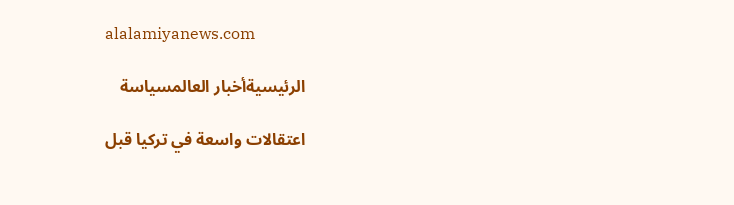alalamiyanews.com

الرئيسيةأخبار العالمسياسة

اعتقالات واسعة في تركيا قبل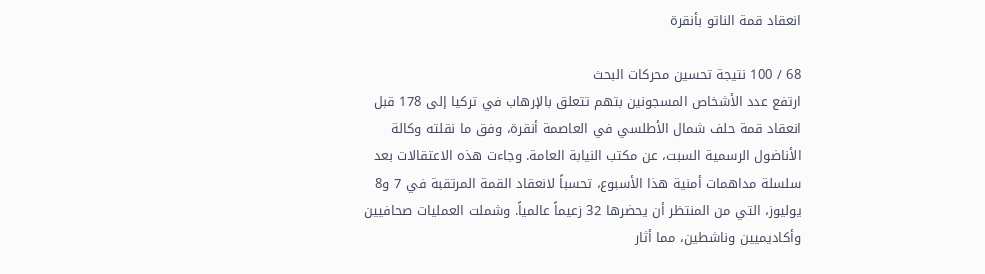انعقاد قمة الناتو بأنقرة

68 / 100 نتيجة تحسين محركات البحث
ارتفع عدد الأشخاص المسجونين بتهم تتعلق بالإرهاب في تركيا إلى 178 قبل انعقاد قمة حلف شمال الأطلسي في العاصمة أنقرة، وفق ما نقلته وكالة الأناضول الرسمية السبت، عن مكتب النيابة العامة. وجاءت هذه الاعتقالات بعد سلسلة مداهمات أمنية هذا الأسبوع، تحسباً لانعقاد القمة المرتقبة في 7 و8 يوليوز، التي من المنتظر أن يحضرها 32 زعيماً عالمياً. وشملت العمليات صحافيين وأكاديميين وناشطين، مما أثار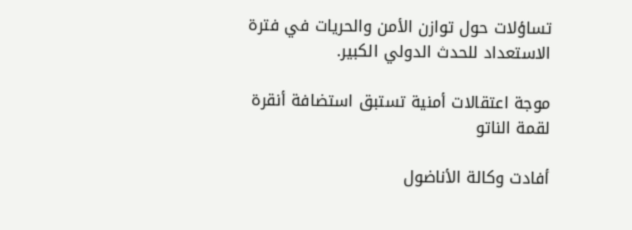تساؤلات حول توازن الأمن والحريات في فترة الاستعداد للحدث الدولي الكبير.

موجة اعتقالات أمنية تستبق استضافة أنقرة لقمة الناتو

أفادت وكالة الأناضول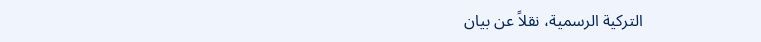التركية الرسمية، نقلاً عن بيان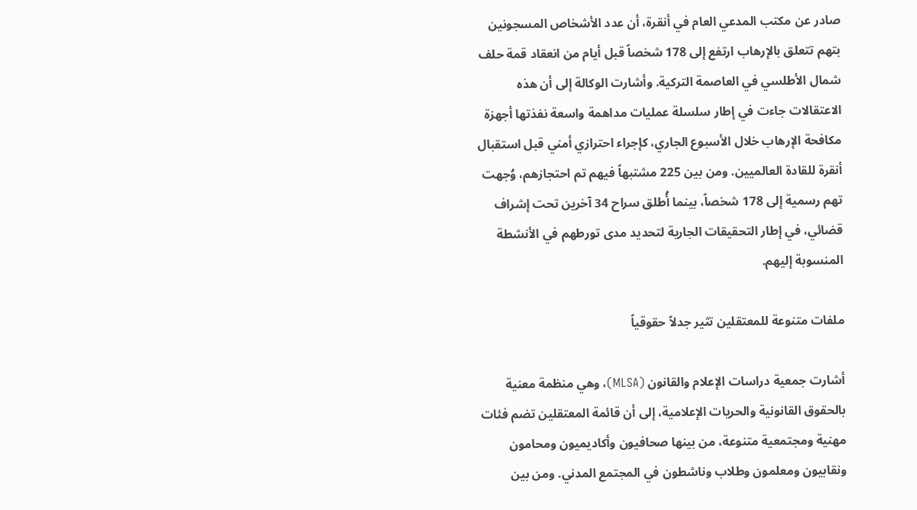صادر عن مكتب المدعي العام في أنقرة، أن عدد الأشخاص المسجونين بتهم تتعلق بالإرهاب ارتفع إلى 178 شخصاً قبل أيام من انعقاد قمة حلف شمال الأطلسي في العاصمة التركية. وأشارت الوكالة إلى أن هذه الاعتقالات جاءت في إطار سلسلة عمليات مداهمة واسعة نفذتها أجهزة مكافحة الإرهاب خلال الأسبوع الجاري، كإجراء احترازي أمني قبل استقبال أنقرة للقادة العالميين. ومن بين 225 مشتبهاً فيهم تم احتجازهم، وُجهت تهم رسمية إلى 178 شخصاً، بينما أُطلق سراح 34 آخرين تحت إشراف قضائي، في إطار التحقيقات الجارية لتحديد مدى تورطهم في الأنشطة المنسوبة إليهم.

ملفات متنوعة للمعتقلين تثير جدلاً حقوقياً

أشارت جمعية دراسات الإعلام والقانون (MLSA)، وهي منظمة معنية بالحقوق القانونية والحريات الإعلامية، إلى أن قائمة المعتقلين تضم فئات مهنية ومجتمعية متنوعة، من بينها صحافيون وأكاديميون ومحامون ونقابيون ومعلمون وطلاب وناشطون في المجتمع المدني. ومن بين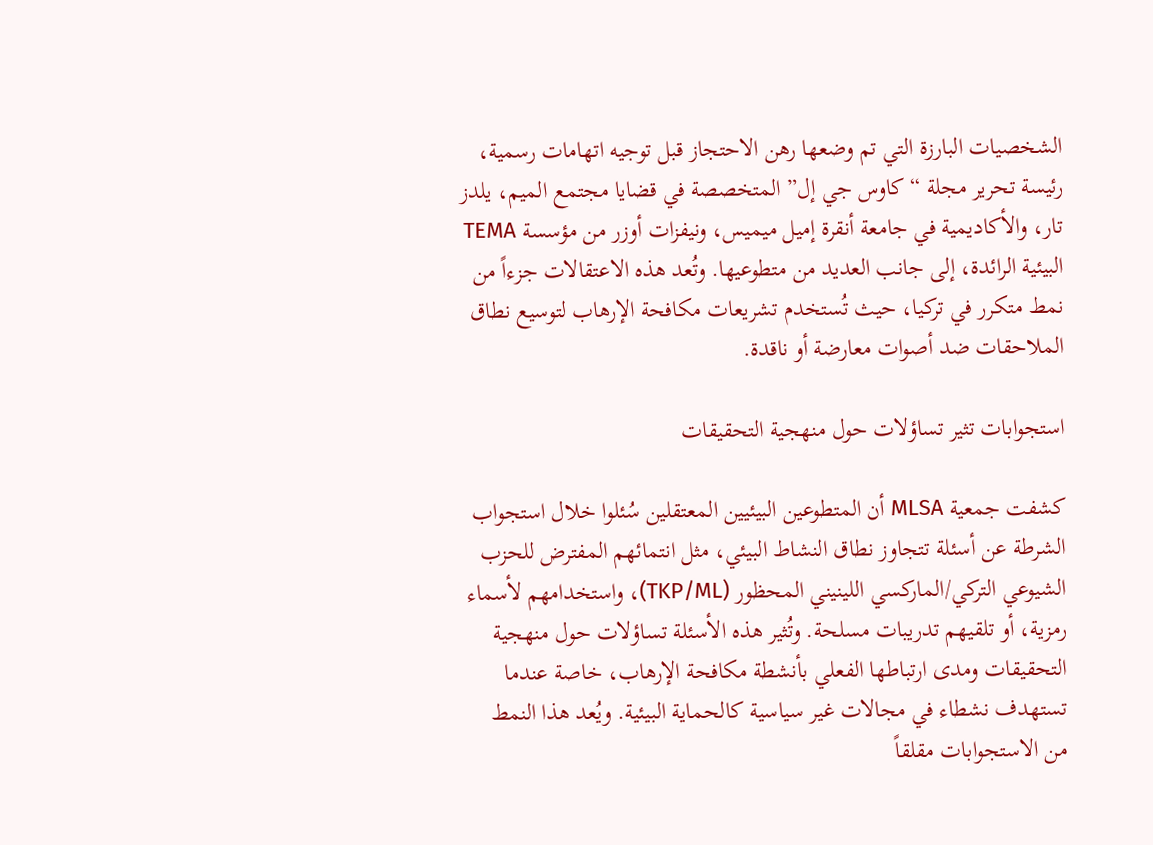الشخصيات البارزة التي تم وضعها رهن الاحتجاز قبل توجيه اتهامات رسمية، رئيسة تحرير مجلة “كاوس جي إل” المتخصصة في قضايا مجتمع الميم، يلدز تار، والأكاديمية في جامعة أنقرة إميل ميميس، ونيفزات أوزر من مؤسسة TEMA البيئية الرائدة، إلى جانب العديد من متطوعيها. وتُعد هذه الاعتقالات جزءاً من نمط متكرر في تركيا، حيث تُستخدم تشريعات مكافحة الإرهاب لتوسيع نطاق الملاحقات ضد أصوات معارضة أو ناقدة.

استجوابات تثير تساؤلات حول منهجية التحقيقات

كشفت جمعية MLSA أن المتطوعين البيئيين المعتقلين سُئلوا خلال استجواب الشرطة عن أسئلة تتجاوز نطاق النشاط البيئي، مثل انتمائهم المفترض للحزب الشيوعي التركي/الماركسي اللينيني المحظور (TKP/ML)، واستخدامهم لأسماء رمزية، أو تلقيهم تدريبات مسلحة. وتُثير هذه الأسئلة تساؤلات حول منهجية التحقيقات ومدى ارتباطها الفعلي بأنشطة مكافحة الإرهاب، خاصة عندما تستهدف نشطاء في مجالات غير سياسية كالحماية البيئية. ويُعد هذا النمط من الاستجوابات مقلقاً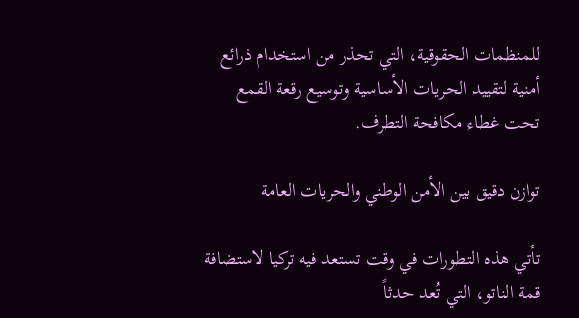للمنظمات الحقوقية، التي تحذر من استخدام ذرائع أمنية لتقييد الحريات الأساسية وتوسيع رقعة القمع تحت غطاء مكافحة التطرف.

توازن دقيق بين الأمن الوطني والحريات العامة

تأتي هذه التطورات في وقت تستعد فيه تركيا لاستضافة قمة الناتو، التي تُعد حدثاً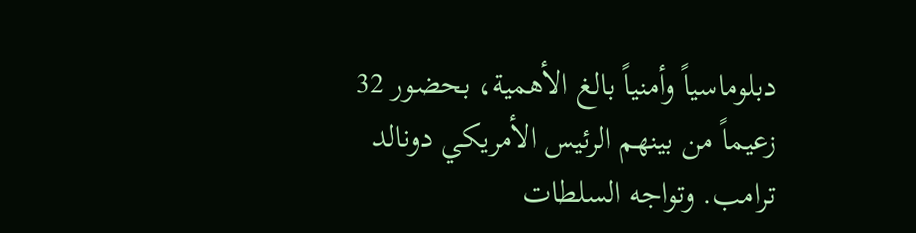دبلوماسياً وأمنياً بالغ الأهمية، بحضور 32 زعيماً من بينهم الرئيس الأمريكي دونالد ترامب. وتواجه السلطات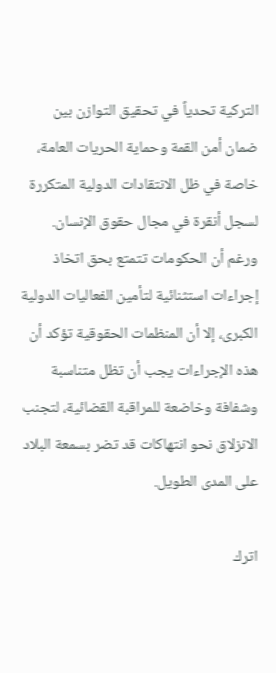التركية تحدياً في تحقيق التوازن بين ضمان أمن القمة وحماية الحريات العامة، خاصة في ظل الانتقادات الدولية المتكررة لسجل أنقرة في مجال حقوق الإنسان. ورغم أن الحكومات تتمتع بحق اتخاذ إجراءات استثنائية لتأمين الفعاليات الدولية الكبرى، إلا أن المنظمات الحقوقية تؤكد أن هذه الإجراءات يجب أن تظل متناسبة وشفافة وخاضعة للمراقبة القضائية، لتجنب الانزلاق نحو انتهاكات قد تضر بسمعة البلاد على المدى الطويل.

اترك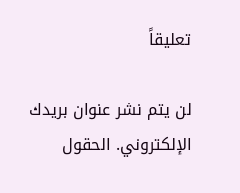تعليقاً

لن يتم نشر عنوان بريدك الإلكتروني. الحقول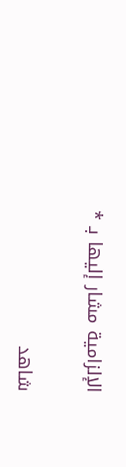الإلزامية مشار إليها بـ *

شاهد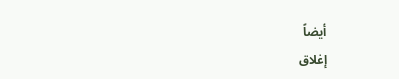أيضاً
إغلاق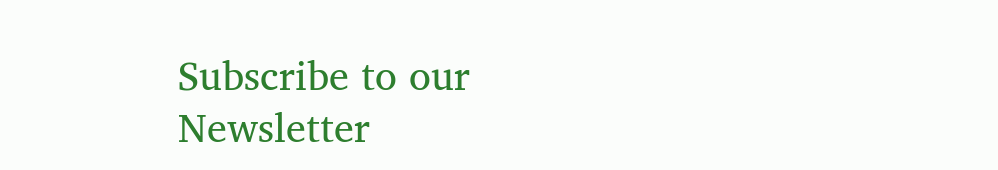Subscribe to our Newsletter